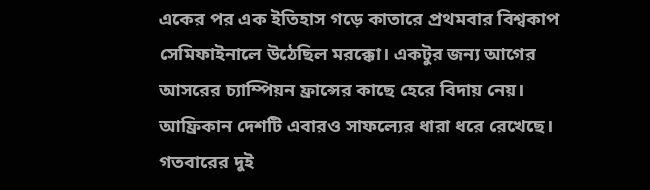একের পর এক ইতিহাস গড়ে কাতারে প্রথমবার বিশ্বকাপ সেমিফাইনালে উঠেছিল মরক্কো। একটুর জন্য আগের আসরের চ্যাম্পিয়ন ফ্রান্সের কাছে হেরে বিদায় নেয়। আফ্রিকান দেশটি এবারও সাফল্যের ধারা ধরে রেখেছে। গতবারের দুই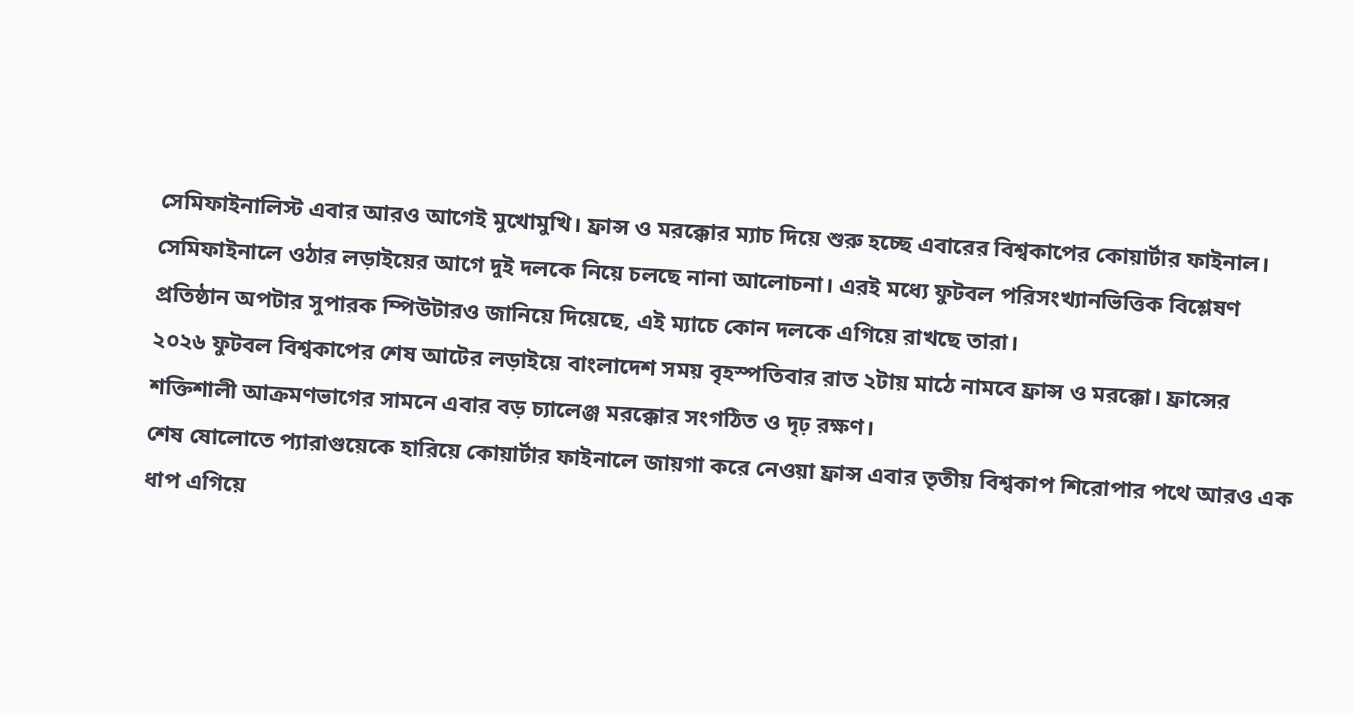সেমিফাইনালিস্ট এবার আরও আগেই মুখোমুখি। ফ্রান্স ও মরক্কোর ম্যাচ দিয়ে শুরু হচ্ছে এবারের বিশ্বকাপের কোয়ার্টার ফাইনাল।
সেমিফাইনালে ওঠার লড়াইয়ের আগে দুই দলকে নিয়ে চলছে নানা আলোচনা। এরই মধ্যে ফুটবল পরিসংখ্যানভিত্তিক বিশ্লেষণ প্রতিষ্ঠান অপটার সুপারক ম্পিউটারও জানিয়ে দিয়েছে, এই ম্যাচে কোন দলকে এগিয়ে রাখছে তারা।
২০২৬ ফুটবল বিশ্বকাপের শেষ আটের লড়াইয়ে বাংলাদেশ সময় বৃহস্পতিবার রাত ২টায় মাঠে নামবে ফ্রান্স ও মরক্কো। ফ্রান্সের শক্তিশালী আক্রমণভাগের সামনে এবার বড় চ্যালেঞ্জ মরক্কোর সংগঠিত ও দৃঢ় রক্ষণ।
শেষ ষোলোতে প্যারাগুয়েকে হারিয়ে কোয়ার্টার ফাইনালে জায়গা করে নেওয়া ফ্রান্স এবার তৃতীয় বিশ্বকাপ শিরোপার পথে আরও এক ধাপ এগিয়ে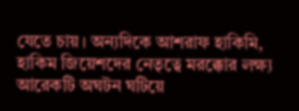যেতে চায়। অন্যদিকে আশরাফ হাকিমি, হাকিম জিয়েশদের নেতৃত্বে মরক্কোর লক্ষ্য আরেকটি অঘটন ঘটিয়ে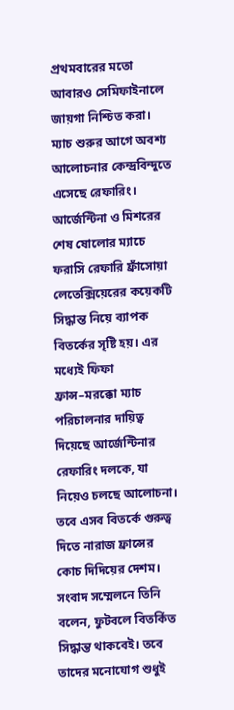প্রথমবারের মতো আবারও সেমিফাইনালে জায়গা নিশ্চিত করা।
ম্যাচ শুরুর আগে অবশ্য আলোচনার কেন্দ্রবিন্দুতে এসেছে রেফারিং। আর্জেন্টিনা ও মিশরের শেষ ষোলোর ম্যাচে ফরাসি রেফারি ফ্রাঁসোয়া লেতেক্সিয়েরের কয়েকটি সিদ্ধান্ত নিয়ে ব্যাপক বিতর্কের সৃষ্টি হয়। এর মধ্যেই ফিফা ফ্রান্স–মরক্কো ম্যাচ পরিচালনার দায়িত্ব দিয়েছে আর্জেন্টিনার রেফারিং দলকে, যা নিয়েও চলছে আলোচনা।
তবে এসব বিতর্কে গুরুত্ব দিতে নারাজ ফ্রান্সের কোচ দিদিয়ের দেশম। সংবাদ সম্মেলনে তিনি বলেন, ফুটবলে বিতর্কিত সিদ্ধান্ত থাকবেই। তবে তাদের মনোযোগ শুধুই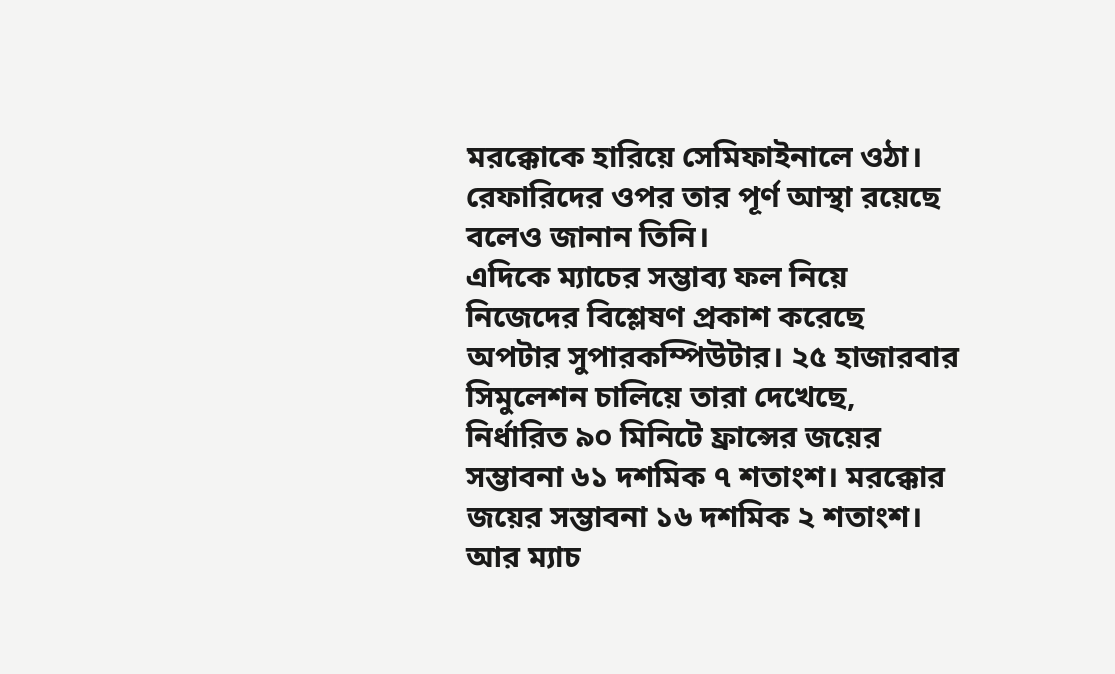মরক্কোকে হারিয়ে সেমিফাইনালে ওঠা। রেফারিদের ওপর তার পূর্ণ আস্থা রয়েছে বলেও জানান তিনি।
এদিকে ম্যাচের সম্ভাব্য ফল নিয়ে নিজেদের বিশ্লেষণ প্রকাশ করেছে অপটার সুপারকম্পিউটার। ২৫ হাজারবার সিমুলেশন চালিয়ে তারা দেখেছে, নির্ধারিত ৯০ মিনিটে ফ্রান্সের জয়ের সম্ভাবনা ৬১ দশমিক ৭ শতাংশ। মরক্কোর জয়ের সম্ভাবনা ১৬ দশমিক ২ শতাংশ। আর ম্যাচ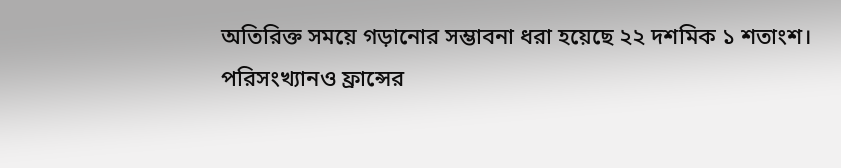অতিরিক্ত সময়ে গড়ানোর সম্ভাবনা ধরা হয়েছে ২২ দশমিক ১ শতাংশ।
পরিসংখ্যানও ফ্রান্সের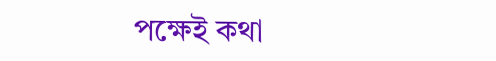পক্ষেই কথা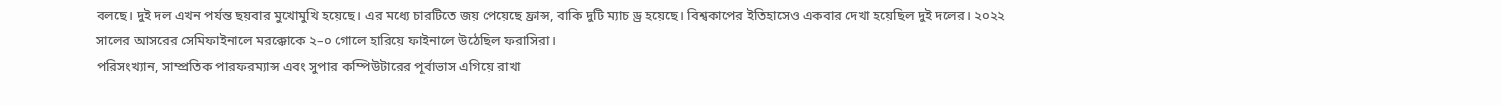বলছে। দুই দল এখন পর্যন্ত ছয়বার মুখোমুখি হয়েছে। এর মধ্যে চারটিতে জয় পেয়েছে ফ্রান্স, বাকি দুটি ম্যাচ ড্র হয়েছে। বিশ্বকাপের ইতিহাসেও একবার দেখা হয়েছিল দুই দলের। ২০২২ সালের আসরের সেমিফাইনালে মরক্কোকে ২–০ গোলে হারিয়ে ফাইনালে উঠেছিল ফরাসিরা।
পরিসংখ্যান, সাম্প্রতিক পারফরম্যান্স এবং সুপার কম্পিউটারের পূর্বাভাস এগিয়ে রাখা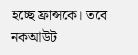হচ্ছে ফ্রান্সকে। তবে নকআউট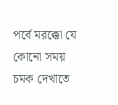পর্বে মরক্কো যে কোনো সময় চমক দেখাতে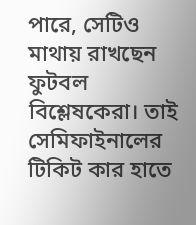পারে, সেটিও মাথায় রাখছেন ফুটবল বিশ্লেষকেরা। তাই সেমিফাইনালের টিকিট কার হাতে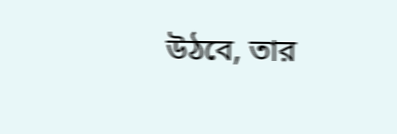উঠবে, তার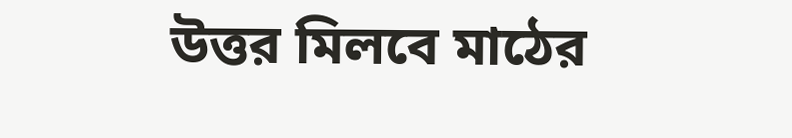উত্তর মিলবে মাঠের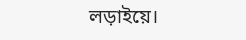লড়াইয়ে।